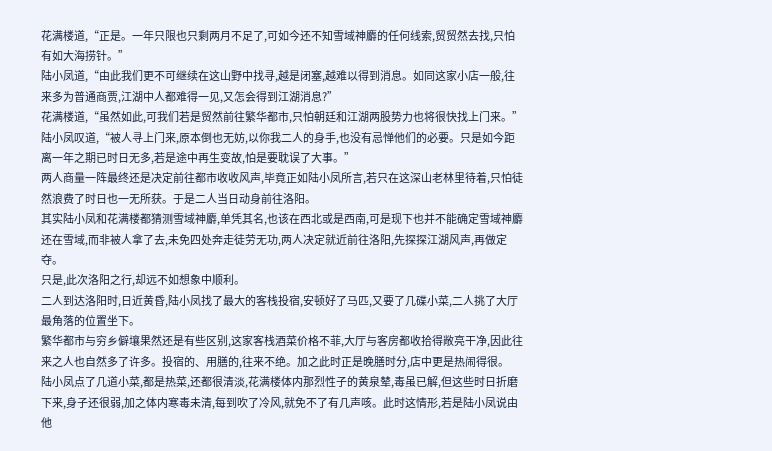花满楼道,“正是。一年只限也只剩两月不足了,可如今还不知雪域神麝的任何线索,贸贸然去找,只怕有如大海捞针。”
陆小凤道,“由此我们更不可继续在这山野中找寻,越是闭塞,越难以得到消息。如同这家小店一般,往来多为普通商贾,江湖中人都难得一见,又怎会得到江湖消息?”
花满楼道,“虽然如此,可我们若是贸然前往繁华都市,只怕朝廷和江湖两股势力也将很快找上门来。”
陆小凤叹道,“被人寻上门来,原本倒也无妨,以你我二人的身手,也没有忌惮他们的必要。只是如今距离一年之期已时日无多,若是途中再生变故,怕是要耽误了大事。”
两人商量一阵最终还是决定前往都市收收风声,毕竟正如陆小凤所言,若只在这深山老林里待着,只怕徒然浪费了时日也一无所获。于是二人当日动身前往洛阳。
其实陆小凤和花满楼都猜测雪域神麝,单凭其名,也该在西北或是西南,可是现下也并不能确定雪域神麝还在雪域,而非被人拿了去,未免四处奔走徒劳无功,两人决定就近前往洛阳,先探探江湖风声,再做定夺。
只是,此次洛阳之行,却远不如想象中顺利。
二人到达洛阳时,日近黄昏,陆小凤找了最大的客栈投宿,安顿好了马匹,又要了几碟小菜,二人挑了大厅最角落的位置坐下。
繁华都市与穷乡僻壤果然还是有些区别,这家客栈酒菜价格不菲,大厅与客房都收拾得敞亮干净,因此往来之人也自然多了许多。投宿的、用膳的,往来不绝。加之此时正是晚膳时分,店中更是热闹得很。
陆小凤点了几道小菜,都是热菜,还都很清淡,花满楼体内那烈性子的黄泉辇,毒虽已解,但这些时日折磨下来,身子还很弱,加之体内寒毒未清,每到吹了冷风,就免不了有几声咳。此时这情形,若是陆小凤说由他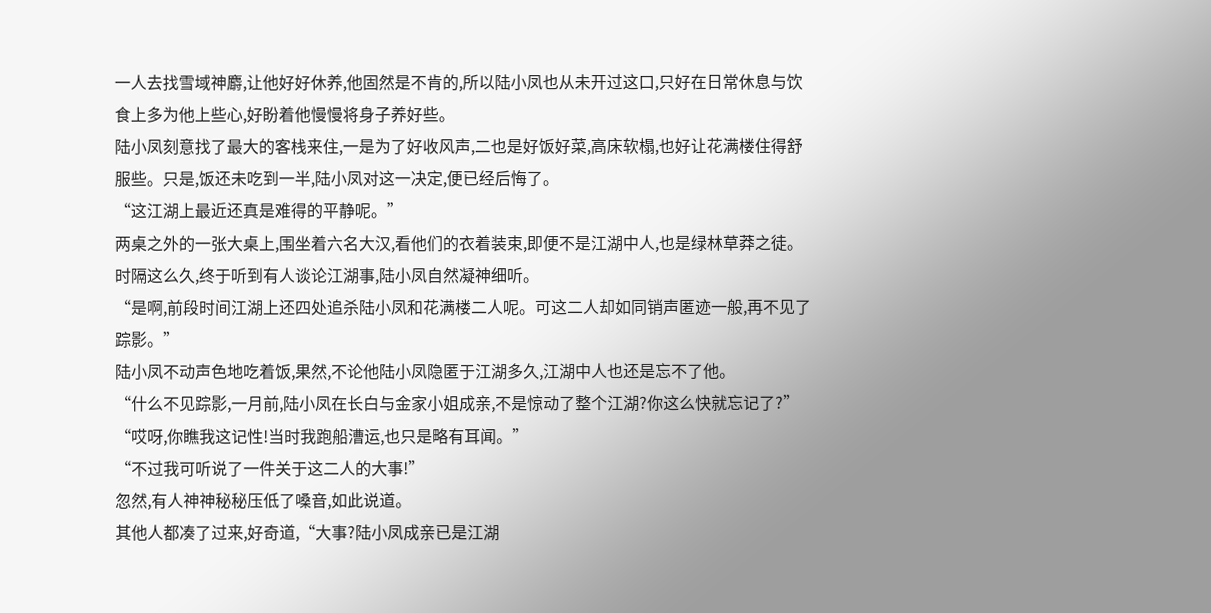一人去找雪域神麝,让他好好休养,他固然是不肯的,所以陆小凤也从未开过这口,只好在日常休息与饮食上多为他上些心,好盼着他慢慢将身子养好些。
陆小凤刻意找了最大的客栈来住,一是为了好收风声,二也是好饭好菜,高床软榻,也好让花满楼住得舒服些。只是,饭还未吃到一半,陆小凤对这一决定,便已经后悔了。
“这江湖上最近还真是难得的平静呢。”
两桌之外的一张大桌上,围坐着六名大汉,看他们的衣着装束,即便不是江湖中人,也是绿林草莽之徒。
时隔这么久,终于听到有人谈论江湖事,陆小凤自然凝神细听。
“是啊,前段时间江湖上还四处追杀陆小凤和花满楼二人呢。可这二人却如同销声匿迹一般,再不见了踪影。”
陆小凤不动声色地吃着饭,果然,不论他陆小凤隐匿于江湖多久,江湖中人也还是忘不了他。
“什么不见踪影,一月前,陆小凤在长白与金家小姐成亲,不是惊动了整个江湖?你这么快就忘记了?”
“哎呀,你瞧我这记性!当时我跑船漕运,也只是略有耳闻。”
“不过我可听说了一件关于这二人的大事!”
忽然,有人神神秘秘压低了嗓音,如此说道。
其他人都凑了过来,好奇道,“大事?陆小凤成亲已是江湖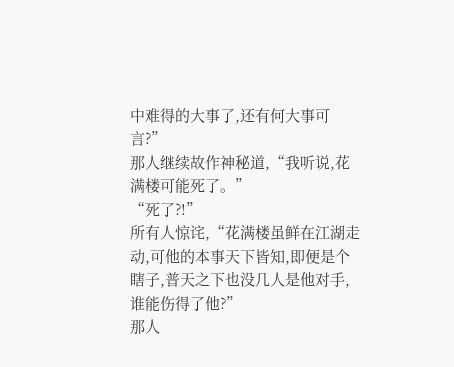中难得的大事了,还有何大事可言?”
那人继续故作神秘道,“我听说,花满楼可能死了。”
“死了?!”
所有人惊诧,“花满楼虽鲜在江湖走动,可他的本事天下皆知,即便是个瞎子,普天之下也没几人是他对手,谁能伤得了他?”
那人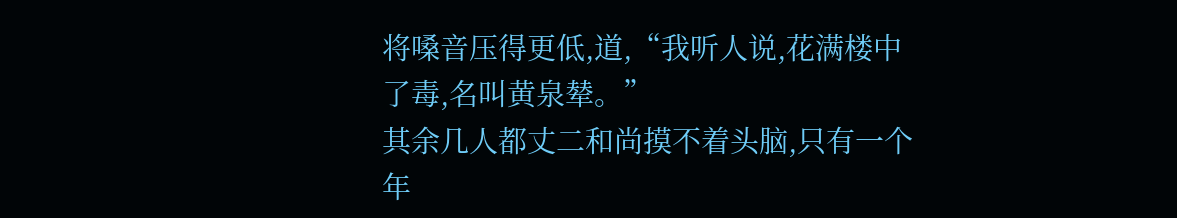将嗓音压得更低,道,“我听人说,花满楼中了毒,名叫黄泉辇。”
其余几人都丈二和尚摸不着头脑,只有一个年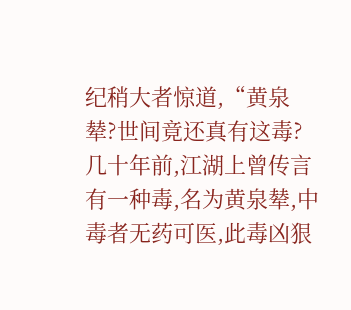纪稍大者惊道,“黄泉辇?世间竟还真有这毒?几十年前,江湖上曾传言有一种毒,名为黄泉辇,中毒者无药可医,此毒凶狠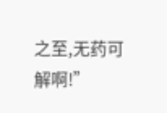之至,无药可解啊!”